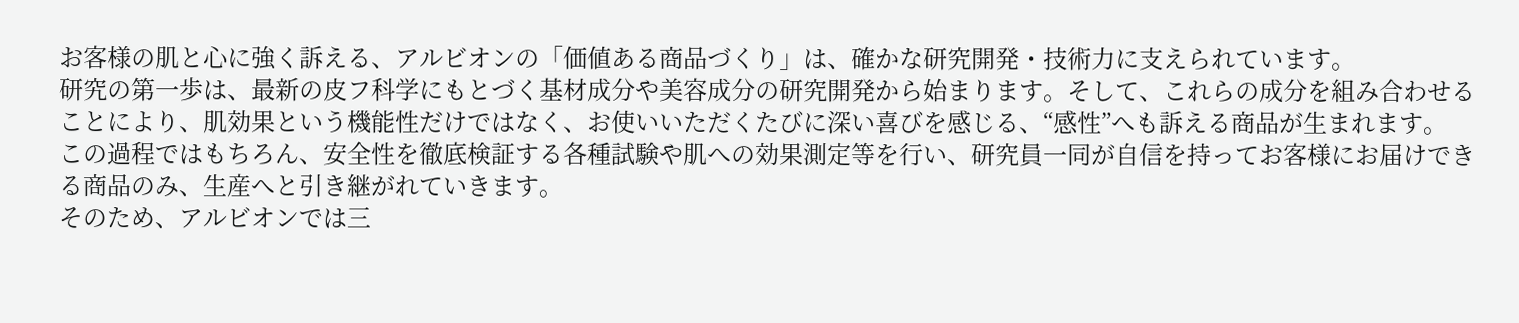お客様の肌と心に強く訴える、アルビオンの「価値ある商品づくり」は、確かな研究開発・技術力に支えられています。
研究の第一歩は、最新の皮フ科学にもとづく基材成分や美容成分の研究開発から始まります。そして、これらの成分を組み合わせることにより、肌効果という機能性だけではなく、お使いいただくたびに深い喜びを感じる、“感性”へも訴える商品が生まれます。
この過程ではもちろん、安全性を徹底検証する各種試験や肌への効果測定等を行い、研究員一同が自信を持ってお客様にお届けできる商品のみ、生産へと引き継がれていきます。
そのため、アルビオンでは三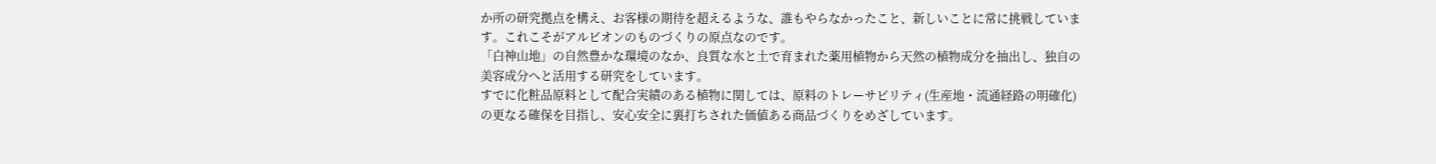か所の研究拠点を構え、お客様の期待を超えるような、誰もやらなかったこと、新しいことに常に挑戦しています。これこそがアルビオンのものづくりの原点なのです。
「白神山地」の自然豊かな環境のなか、良質な水と土で育まれた薬用植物から天然の植物成分を抽出し、独自の美容成分へと活用する研究をしています。
すでに化粧品原料として配合実績のある植物に関しては、原料のトレーサビリティ(生産地・流通経路の明確化)の更なる確保を目指し、安心安全に裏打ちされた価値ある商品づくりをめざしています。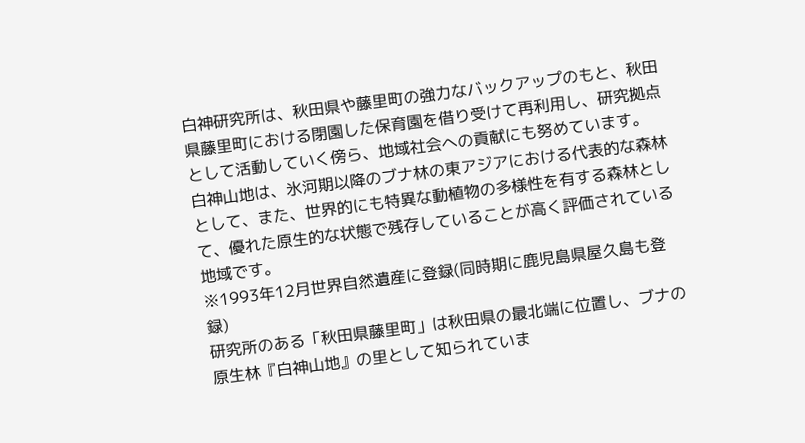白神研究所は、秋田県や藤里町の強力なバックアップのもと、秋田県藤里町における閉園した保育園を借り受けて再利用し、研究拠点として活動していく傍ら、地域社会への貢献にも努めています。
白神山地は、氷河期以降のブナ林の東アジアにおける代表的な森林として、また、世界的にも特異な動植物の多様性を有する森林として、優れた原生的な状態で残存していることが高く評価されている地域です。
※1993年12月世界自然遺産に登録(同時期に鹿児島県屋久島も登録)
研究所のある「秋田県藤里町」は秋田県の最北端に位置し、ブナの原生林『白神山地』の里として知られていま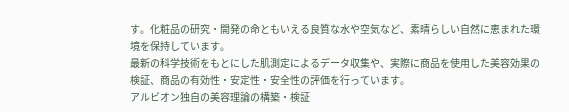す。化粧品の研究・開発の命ともいえる良質な水や空気など、素晴らしい自然に恵まれた環境を保持しています。
最新の科学技術をもとにした肌測定によるデータ収集や、実際に商品を使用した美容効果の検証、商品の有効性・安定性・安全性の評価を行っています。
アルビオン独自の美容理論の構築・検証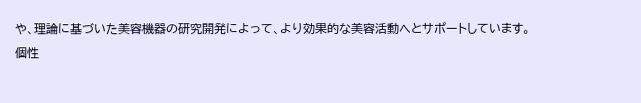や、理論に基づいた美容機器の研究開発によって、より効果的な美容活動へとサポートしています。
個性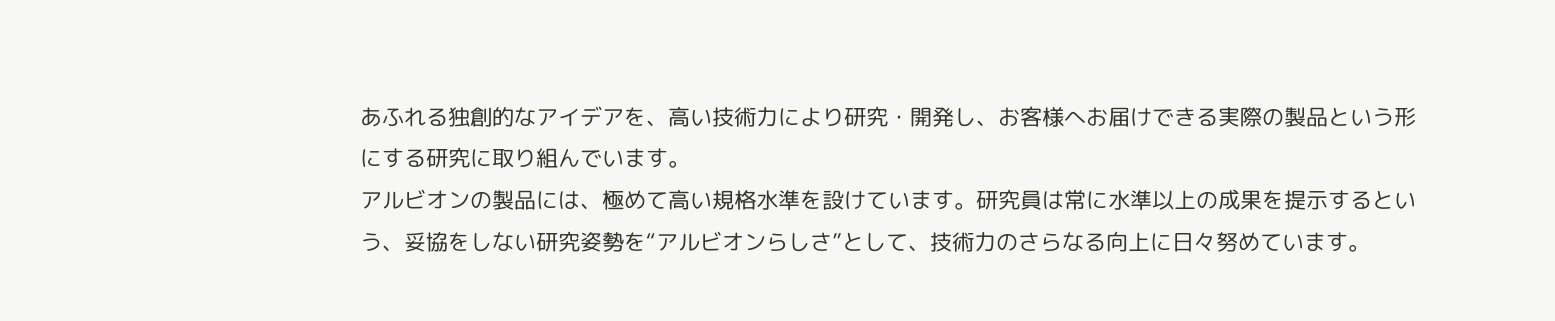あふれる独創的なアイデアを、高い技術力により研究・開発し、お客様へお届けできる実際の製品という形にする研究に取り組んでいます。
アルビオンの製品には、極めて高い規格水準を設けています。研究員は常に水準以上の成果を提示するという、妥協をしない研究姿勢を“アルビオンらしさ”として、技術力のさらなる向上に日々努めています。